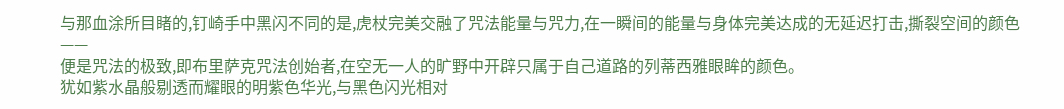与那血涂所目睹的,钉崎手中黑闪不同的是,虎杖完美交融了咒法能量与咒力,在一瞬间的能量与身体完美达成的无延迟打击,撕裂空间的颜色——
便是咒法的极致,即布里萨克咒法创始者,在空无一人的旷野中开辟只属于自己道路的列蒂西雅眼眸的颜色。
犹如紫水晶般剔透而耀眼的明紫色华光,与黑色闪光相对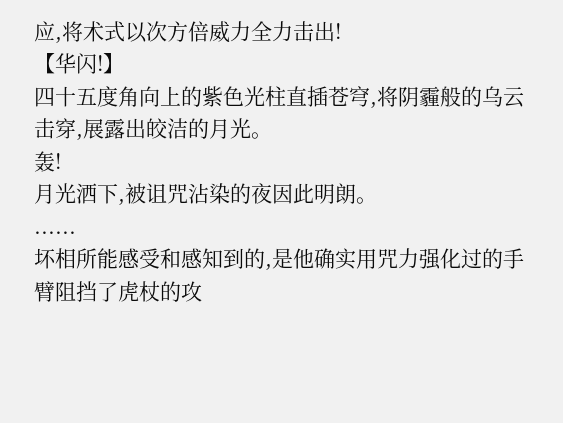应,将术式以次方倍威力全力击出!
【华闪!】
四十五度角向上的紫色光柱直插苍穹,将阴霾般的乌云击穿,展露出皎洁的月光。
轰!
月光洒下,被诅咒沾染的夜因此明朗。
......
坏相所能感受和感知到的,是他确实用咒力强化过的手臂阻挡了虎杖的攻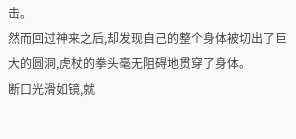击。
然而回过神来之后,却发现自己的整个身体被切出了巨大的圆洞,虎杖的拳头毫无阻碍地贯穿了身体。
断口光滑如镜,就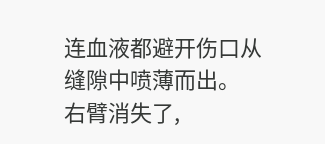连血液都避开伤口从缝隙中喷薄而出。
右臂消失了,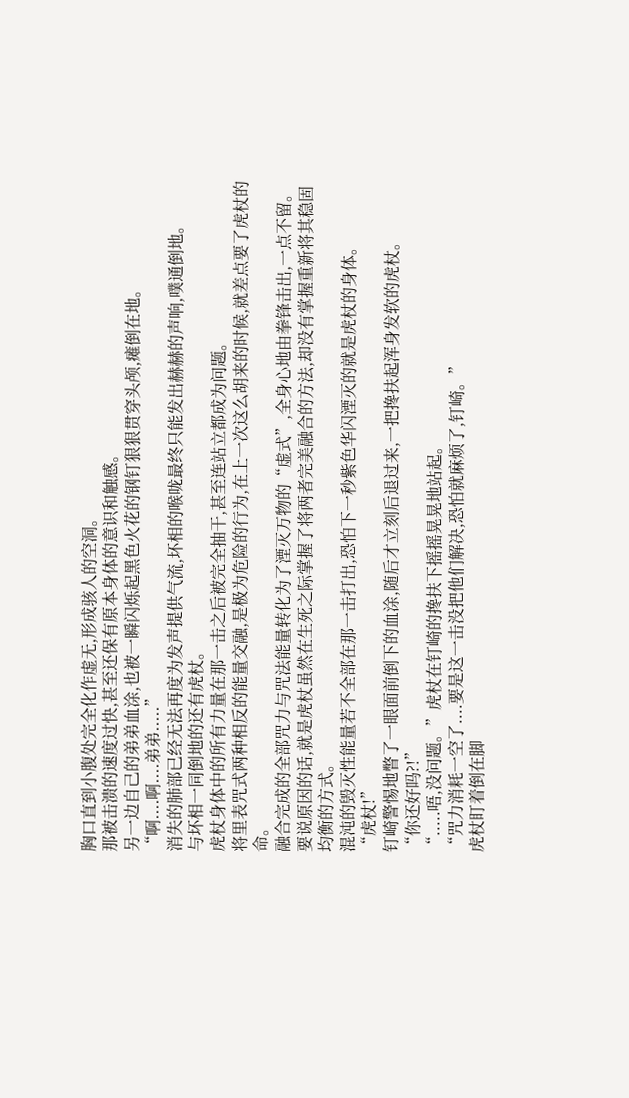胸口直到小腹处完全化作虚无,形成骇人的空洞。
那被击溃的速度过快,甚至还保有原本身体的意识和触感。
另一边自己的弟弟血涂,也被一瞬闪烁起黑色火花的钢钉狠狠贯穿头颅,瘫倒在地。
“啊....啊....弟弟.....”
消失的肺部已经无法再度为发声提供气流,坏相的喉咙最终只能发出赫赫的声响,噗通倒地。
与坏相一同倒地的还有虎杖。
虎杖身体中的所有力量在那一击之后被完全抽干,甚至连站立都成为问题。
将里表咒式两种相反的能量交融,是极为危险的行为,在上一次这么胡来的时候,就差点要了虎杖的命。
融合完成的全部咒力与咒法能量转化为了湮灭万物的“虚式”,全身心地由拳锋击出,一点不留。
要说原因的话,就是虎杖虽然在生死之际掌握了将两者完美融合的方法,却没有掌握重新将其稳固均衡的方式。
混沌的毁灭性能量若不全部在那一击打出,恐怕下一秒紫色华闪湮灭的就是虎杖的身体。
“虎杖!”
钉崎警惕地瞥了一眼面前倒下的血涂,随后才立刻后退过来,一把搀扶起浑身发软的虎杖。
“你还好吗?!”
“.....唔,没问题。”虎杖在钉崎的搀扶下摇摇晃晃地站起。
“咒力消耗一空了....要是这一击没把他们解决,恐怕就麻烦了,钉崎。”
虎杖盯着倒在脚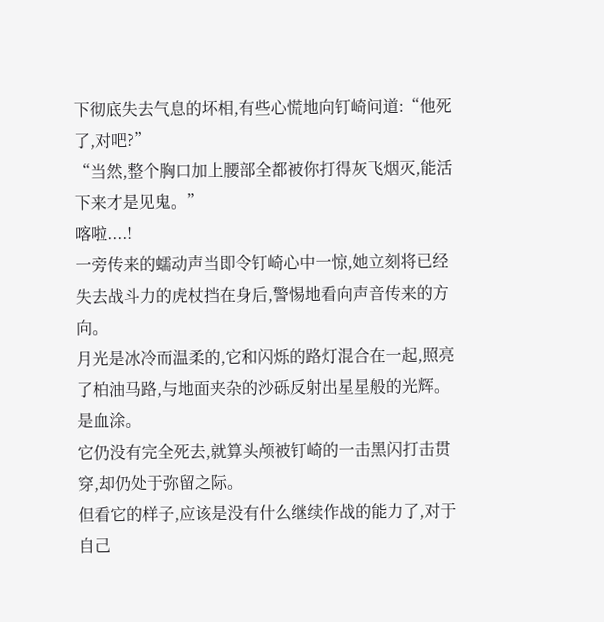下彻底失去气息的坏相,有些心慌地向钉崎问道:“他死了,对吧?”
“当然,整个胸口加上腰部全都被你打得灰飞烟灭,能活下来才是见鬼。”
喀啦....!
一旁传来的蠕动声当即令钉崎心中一惊,她立刻将已经失去战斗力的虎杖挡在身后,警惕地看向声音传来的方向。
月光是冰冷而温柔的,它和闪烁的路灯混合在一起,照亮了柏油马路,与地面夹杂的沙砾反射出星星般的光辉。
是血涂。
它仍没有完全死去,就算头颅被钉崎的一击黑闪打击贯穿,却仍处于弥留之际。
但看它的样子,应该是没有什么继续作战的能力了,对于自己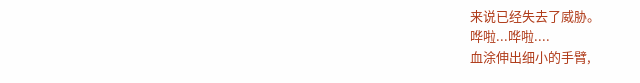来说已经失去了威胁。
哗啦...哗啦....
血涂伸出细小的手臂,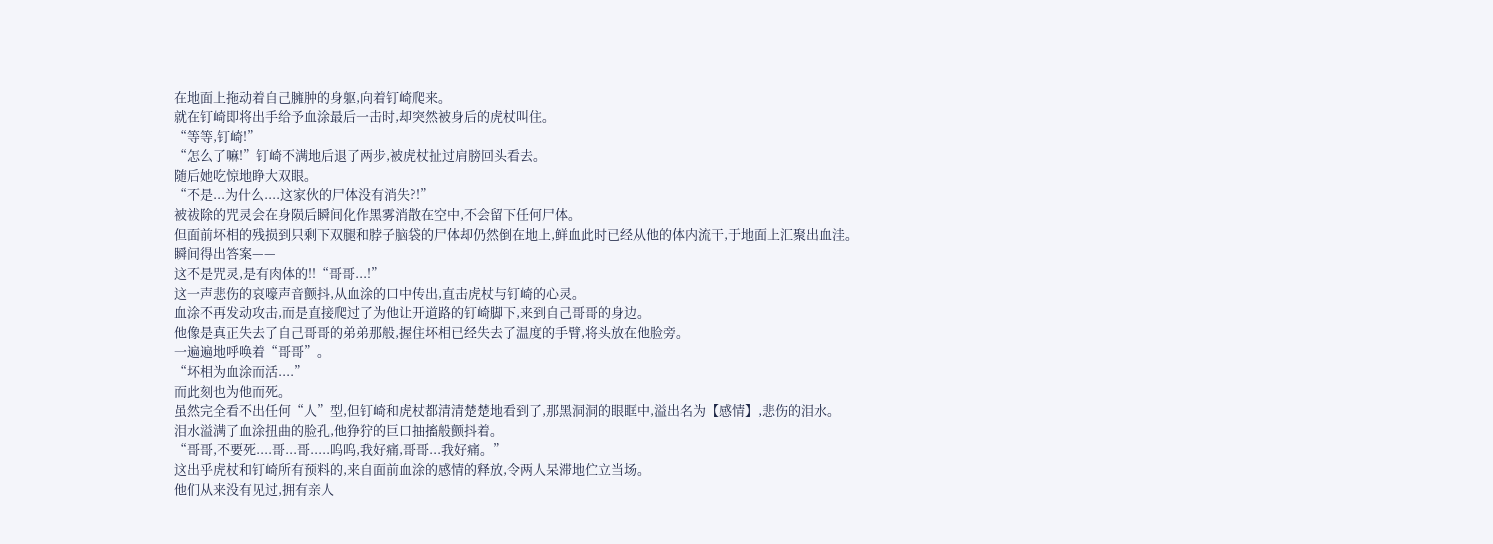在地面上拖动着自己臃肿的身躯,向着钉崎爬来。
就在钉崎即将出手给予血涂最后一击时,却突然被身后的虎杖叫住。
“等等,钉崎!”
“怎么了嘛!”钉崎不满地后退了两步,被虎杖扯过肩膀回头看去。
随后她吃惊地睁大双眼。
“不是...为什么....这家伙的尸体没有消失?!”
被祓除的咒灵会在身陨后瞬间化作黑雾消散在空中,不会留下任何尸体。
但面前坏相的残损到只剩下双腿和脖子脑袋的尸体却仍然倒在地上,鲜血此时已经从他的体内流干,于地面上汇聚出血洼。
瞬间得出答案——
这不是咒灵,是有肉体的!!“哥哥...!”
这一声悲伤的哀嚎声音颤抖,从血涂的口中传出,直击虎杖与钉崎的心灵。
血涂不再发动攻击,而是直接爬过了为他让开道路的钉崎脚下,来到自己哥哥的身边。
他像是真正失去了自己哥哥的弟弟那般,握住坏相已经失去了温度的手臂,将头放在他脸旁。
一遍遍地呼唤着“哥哥”。
“坏相为血涂而活....”
而此刻也为他而死。
虽然完全看不出任何“人”型,但钉崎和虎杖都清清楚楚地看到了,那黑洞洞的眼眶中,溢出名为【感情】,悲伤的泪水。
泪水溢满了血涂扭曲的脸孔,他狰狞的巨口抽搐般颤抖着。
“哥哥,不要死....哥...哥.....呜呜,我好痛,哥哥...我好痛。”
这出乎虎杖和钉崎所有预料的,来自面前血涂的感情的释放,令两人呆滞地伫立当场。
他们从来没有见过,拥有亲人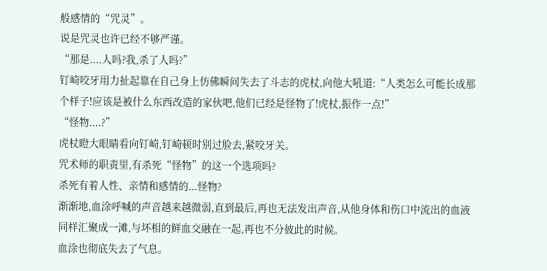般感情的“咒灵”。
说是咒灵也许已经不够严谨。
“那是....人吗?我,杀了人吗?”
钉崎咬牙用力扯起靠在自己身上仿佛瞬间失去了斗志的虎杖,向他大吼道:“人类怎么可能长成那个样子!应该是被什么东西改造的家伙吧,他们已经是怪物了!虎杖,振作一点!”
“怪物....?”
虎杖瞪大眼睛看向钉崎,钉崎顿时别过脸去,紧咬牙关。
咒术师的职责里,有杀死“怪物”的这一个选项吗?
杀死有着人性、亲情和感情的...怪物?
渐渐地,血涂呼喊的声音越来越微弱,直到最后,再也无法发出声音,从他身体和伤口中流出的血液同样汇聚成一滩,与坏相的鲜血交融在一起,再也不分彼此的时候。
血涂也彻底失去了气息。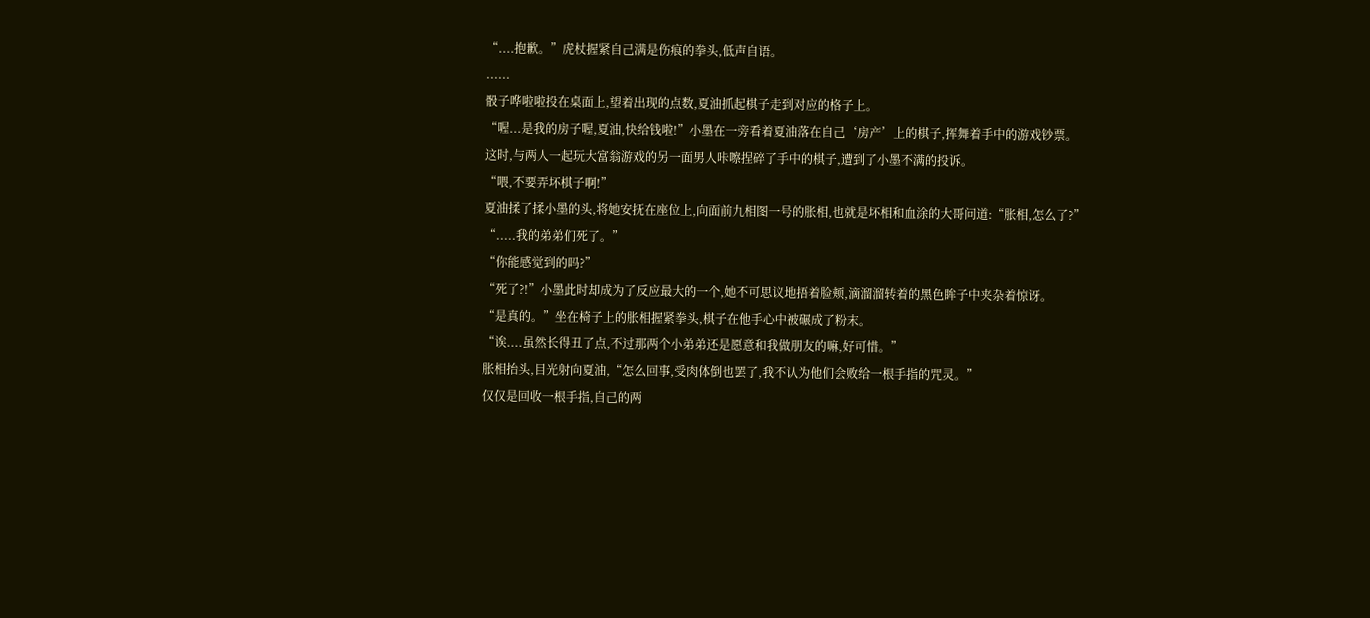“....抱歉。”虎杖握紧自己满是伤痕的拳头,低声自语。
......
骰子哗啦啦投在桌面上,望着出现的点数,夏油抓起棋子走到对应的格子上。
“喔...是我的房子喔,夏油,快给钱啦!”小墨在一旁看着夏油落在自己‘房产’上的棋子,挥舞着手中的游戏钞票。
这时,与两人一起玩大富翁游戏的另一面男人咔嚓捏碎了手中的棋子,遭到了小墨不满的投诉。
“喂,不要弄坏棋子啊!”
夏油揉了揉小墨的头,将她安抚在座位上,向面前九相图一号的胀相,也就是坏相和血涂的大哥问道:“胀相,怎么了?”
“.....我的弟弟们死了。”
“你能感觉到的吗?”
“死了?!”小墨此时却成为了反应最大的一个,她不可思议地捂着脸颊,滴溜溜转着的黑色眸子中夹杂着惊讶。
“是真的。”坐在椅子上的胀相握紧拳头,棋子在他手心中被碾成了粉末。
“诶....虽然长得丑了点,不过那两个小弟弟还是愿意和我做朋友的嘛,好可惜。”
胀相抬头,目光射向夏油,“怎么回事,受肉体倒也罢了,我不认为他们会败给一根手指的咒灵。”
仅仅是回收一根手指,自己的两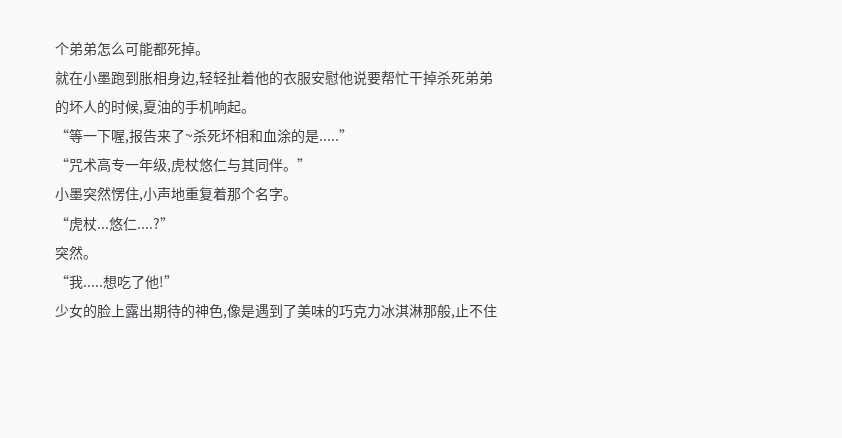个弟弟怎么可能都死掉。
就在小墨跑到胀相身边,轻轻扯着他的衣服安慰他说要帮忙干掉杀死弟弟的坏人的时候,夏油的手机响起。
“等一下喔,报告来了~杀死坏相和血涂的是.....”
“咒术高专一年级,虎杖悠仁与其同伴。”
小墨突然愣住,小声地重复着那个名字。
“虎杖...悠仁....?”
突然。
“我.....想吃了他!”
少女的脸上露出期待的神色,像是遇到了美味的巧克力冰淇淋那般,止不住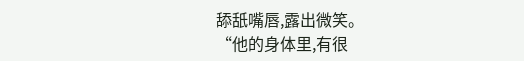舔舐嘴唇,露出微笑。
“他的身体里,有很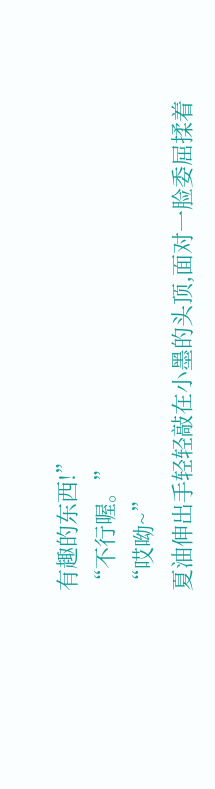有趣的东西!”
“不行喔。”
“哎呦~”
夏油伸出手轻轻敲在小墨的头顶,面对一脸委屈揉着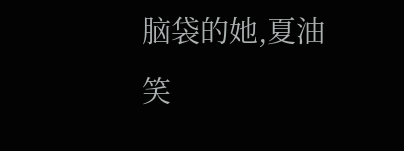脑袋的她,夏油笑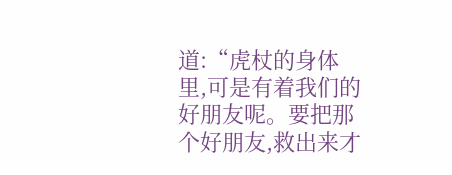道:“虎杖的身体里,可是有着我们的好朋友呢。要把那个好朋友,救出来才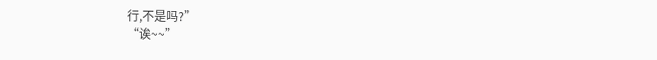行,不是吗?”
“诶~~”